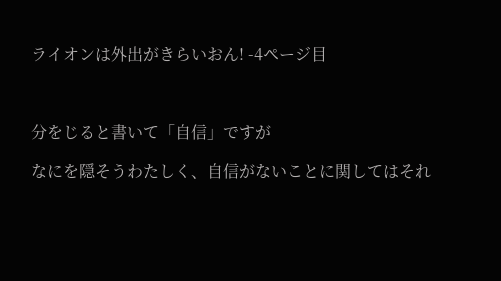ライオンは外出がきらいおん! -4ページ目



分をじると書いて「自信」ですが

なにを隠そうわたしく、自信がないことに関してはそれ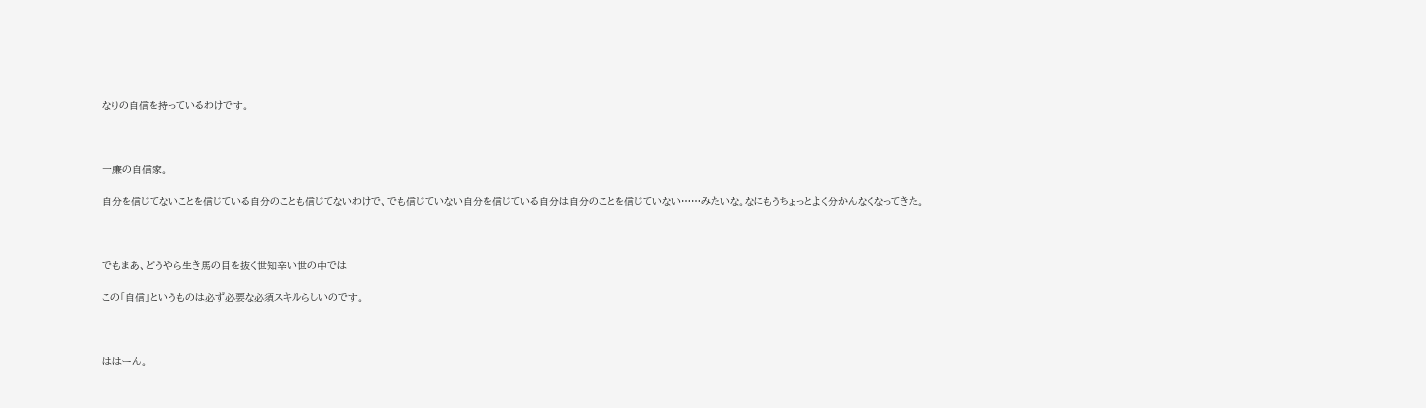なりの自信を持っているわけです。



一廉の自信家。

自分を信じてないことを信じている自分のことも信じてないわけで、でも信じていない自分を信じている自分は自分のことを信じていない……みたいな。なにもうちょっとよく分かんなくなってきた。



でもまあ、どうやら生き馬の目を抜く世知辛い世の中では

この「自信」というものは必ず必要な必須スキルらしいのです。



ははーん。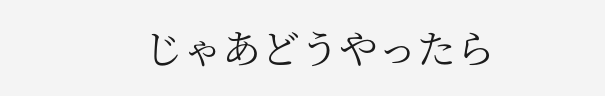じゃあどうやったら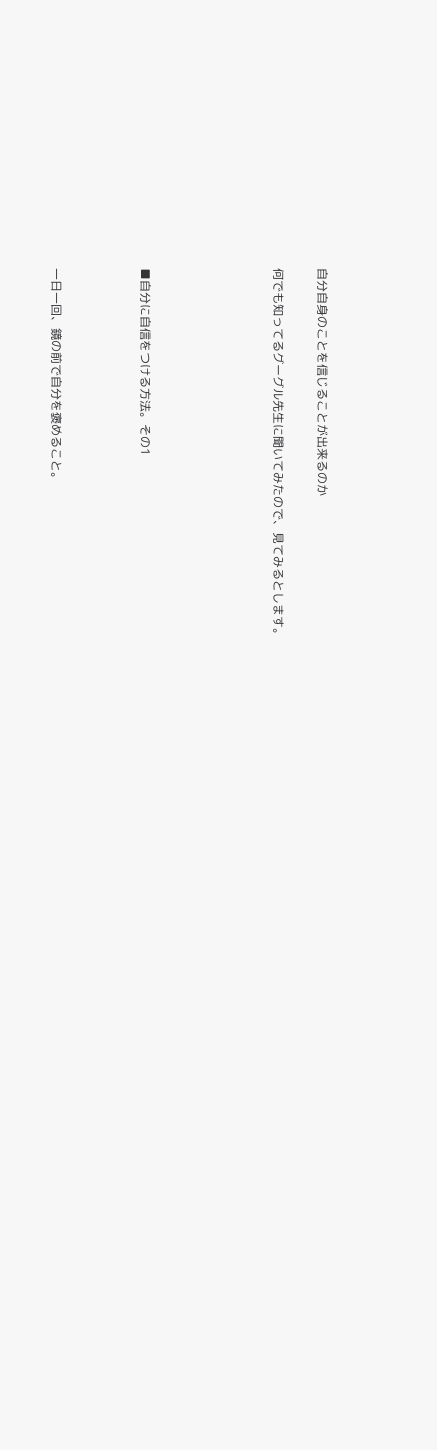自分自身のことを信じることが出来るのか

何でも知ってるグーグル先生に聞いてみたので、見てみるとします。





■自分に自信をつける方法。その1



一日一回、鏡の前で自分を褒めること。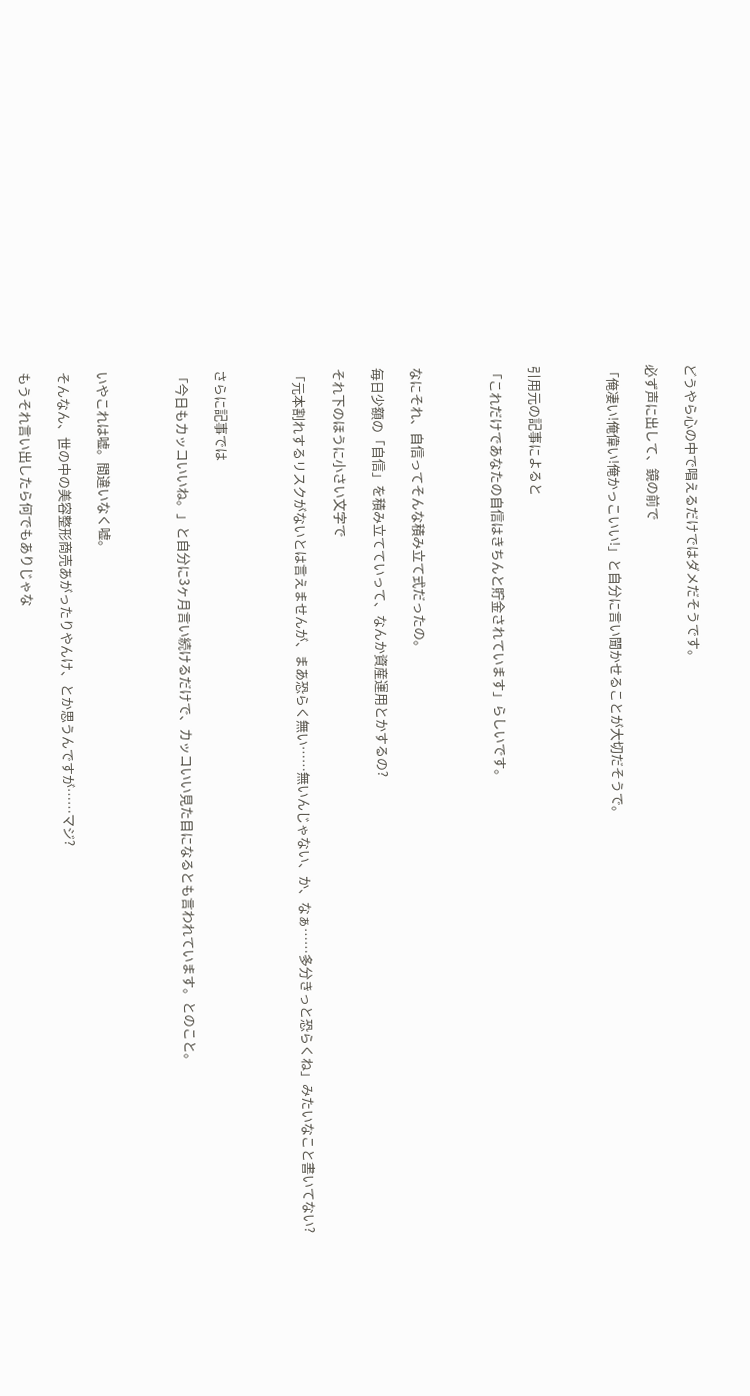どうやら心の中で唱えるだけではダメだそうです。

必ず声に出して、鏡の前で

「俺凄い!俺偉い!俺かっこいい!」と自分に言い聞かせることが大切だそうで。



引用元の記事によると

「これだけであなたの自信はきちんと貯金されています」らしいです。



なにそれ、自信ってそんな積み立て式だったの。

毎日少額の「自信」を積み立てていって、なんか資産運用とかするの?

それ下のほうに小さい文字で

「元本割れするリスクがないとは言えませんが、まあ恐らく無い……無いんじゃない、か、なぁ……多分きっと恐らくね」みたいなこと書いてない?



さらに記事では

「今日もカッコいいね。」と自分に3ヶ月言い続けるだけで、カッコいい見た目になるとも言われています。とのこと。



いやこれは嘘。間違いなく嘘。

そんなん、世の中の美容整形商売あがったりやんけ、とか思うんですが……マジ?

もうそれ言い出したら何でもありじゃな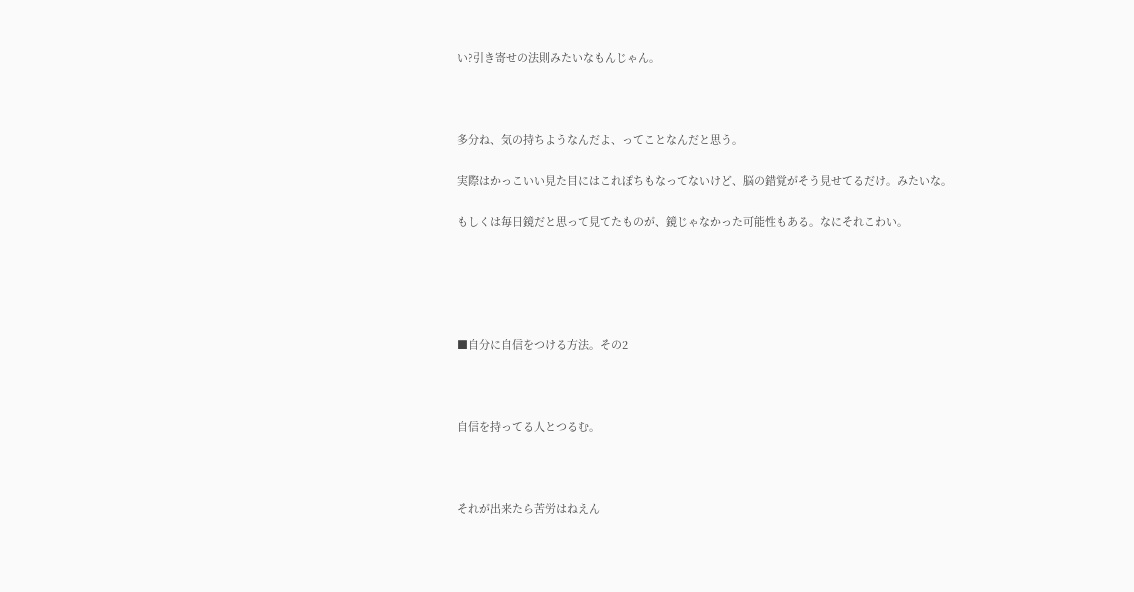い?引き寄せの法則みたいなもんじゃん。



多分ね、気の持ちようなんだよ、ってことなんだと思う。

実際はかっこいい見た目にはこれぽちもなってないけど、脳の錯覚がそう見せてるだけ。みたいな。

もしくは毎日鏡だと思って見てたものが、鏡じゃなかった可能性もある。なにそれこわい。





■自分に自信をつける方法。その2



自信を持ってる人とつるむ。



それが出来たら苦労はねえん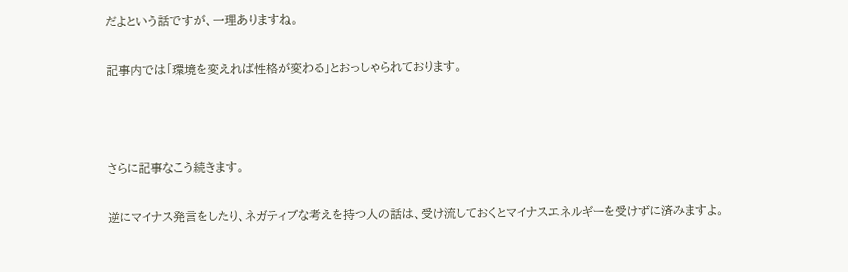だよという話ですが、一理ありますね。

記事内では「環境を変えれば性格が変わる」とおっしゃられております。



さらに記事なこう続きます。

逆にマイナス発言をしたり、ネガティブな考えを持つ人の話は、受け流しておくとマイナスエネルギーを受けずに済みますよ。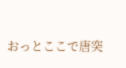おっとここで唐突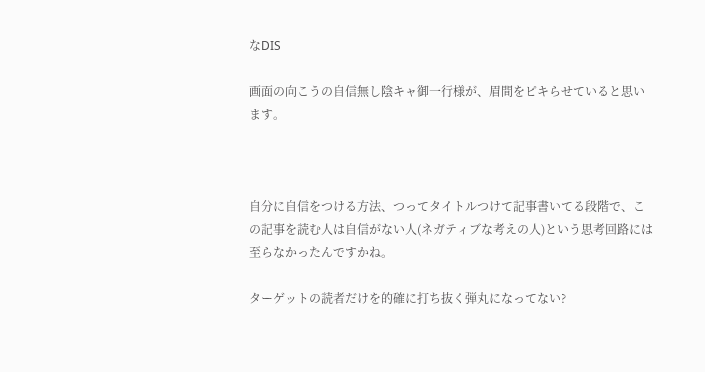なDIS

画面の向こうの自信無し陰キャ御一行様が、眉間をピキらせていると思います。



自分に自信をつける方法、つってタイトルつけて記事書いてる段階で、この記事を読む人は自信がない人(ネガティブな考えの人)という思考回路には至らなかったんですかね。

ターゲットの読者だけを的確に打ち抜く弾丸になってない?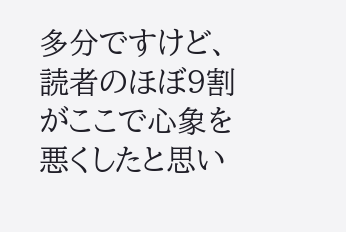多分ですけど、読者のほぼ9割がここで心象を悪くしたと思い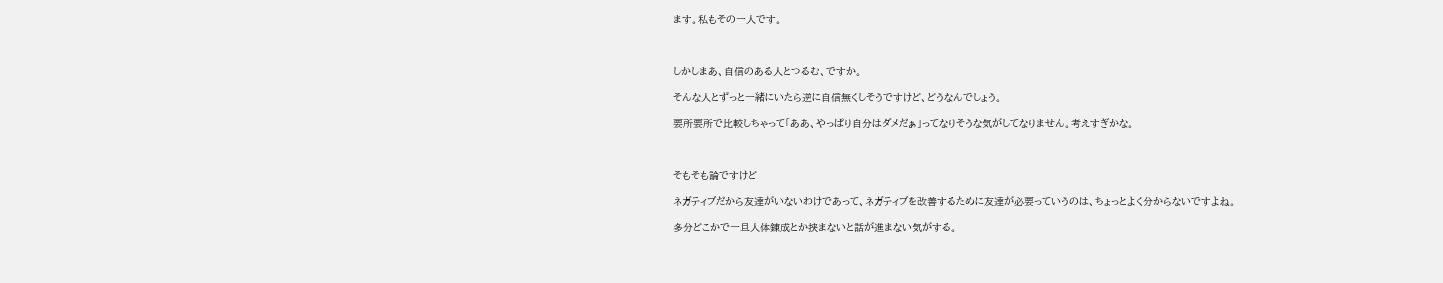ます。私もその一人です。



しかしまあ、自信のある人とつるむ、ですか。

そんな人とずっと一緒にいたら逆に自信無くしそうですけど、どうなんでしょう。

要所要所で比較しちゃって「ああ、やっぱり自分はダメだぁ」ってなりそうな気がしてなりません。考えすぎかな。



そもそも論ですけど

ネガティブだから友達がいないわけであって、ネガティブを改善するために友達が必要っていうのは、ちょっとよく分からないですよね。

多分どこかで一旦人体錬成とか挟まないと話が進まない気がする。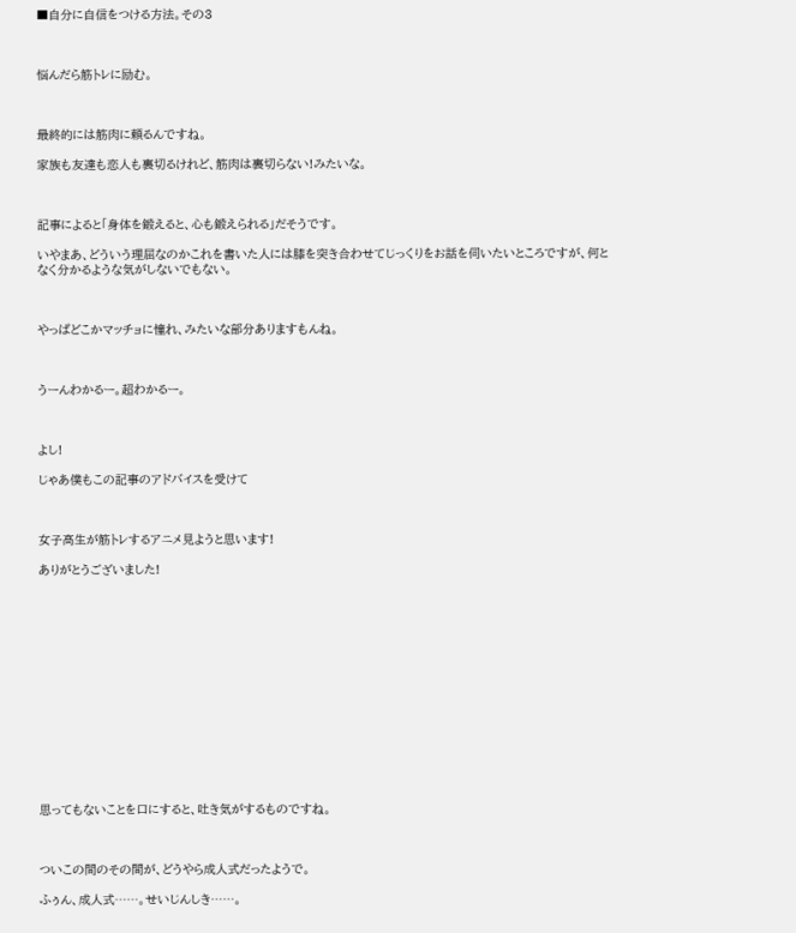■自分に自信をつける方法。その3



悩んだら筋トレに励む。



最終的には筋肉に頼るんですね。

家族も友達も恋人も裏切るけれど、筋肉は裏切らない!みたいな。



記事によると「身体を鍛えると、心も鍛えられる」だそうです。

いやまあ、どういう理屈なのかこれを書いた人には膝を突き合わせてじっくりをお話を伺いたいところですが、何となく分かるような気がしないでもない。



やっぱどこかマッチョに憧れ、みたいな部分ありますもんね。



うーんわかるー。超わかるー。



よし!

じゃあ僕もこの記事のアドバイスを受けて



女子高生が筋トレするアニメ見ようと思います!

ありがとうございました!















思ってもないことを口にすると、吐き気がするものですね。



ついこの間のその間が、どうやら成人式だったようで。

ふぅん、成人式……。せいじんしき……。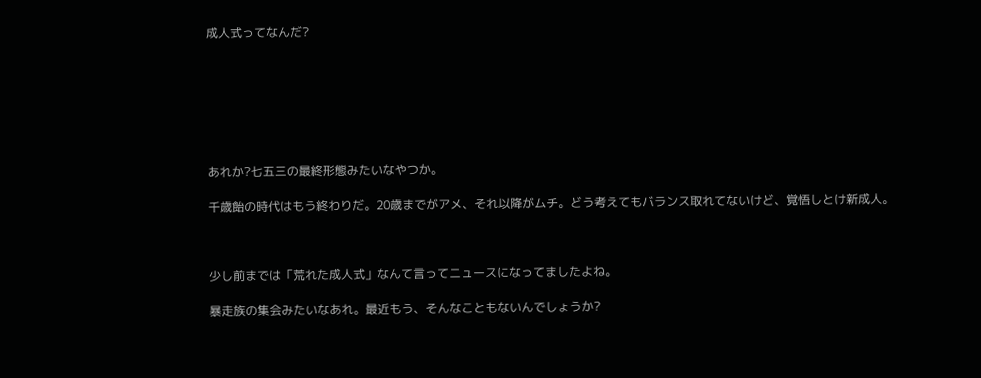成人式ってなんだ?







あれか?七五三の最終形態みたいなやつか。

千歳飴の時代はもう終わりだ。20歳までがアメ、それ以降がムチ。どう考えてもバランス取れてないけど、覚悟しとけ新成人。



少し前までは「荒れた成人式」なんて言ってニュースになってましたよね。

暴走族の集会みたいなあれ。最近もう、そんなこともないんでしょうか?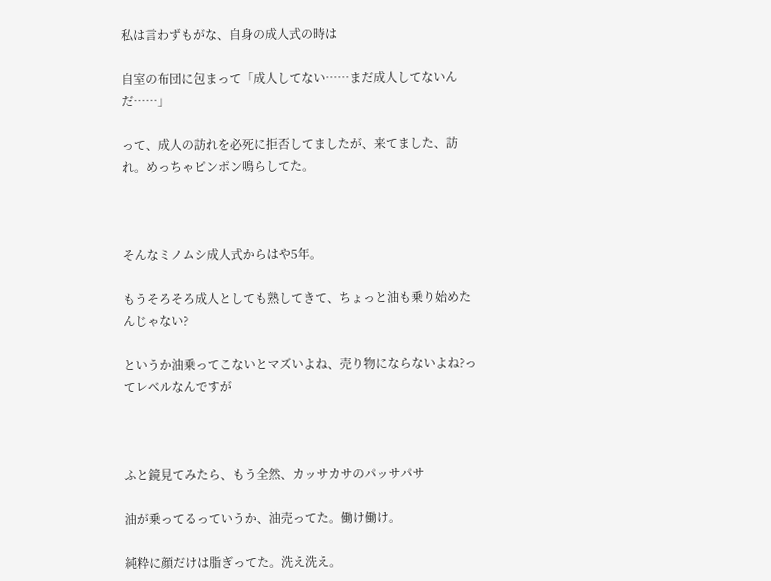私は言わずもがな、自身の成人式の時は

自室の布団に包まって「成人してない……まだ成人してないんだ……」

って、成人の訪れを必死に拒否してましたが、来てました、訪れ。めっちゃピンポン鳴らしてた。



そんなミノムシ成人式からはや5年。

もうそろそろ成人としても熟してきて、ちょっと油も乗り始めたんじゃない?

というか油乗ってこないとマズいよね、売り物にならないよね?ってレベルなんですが



ふと鏡見てみたら、もう全然、カッサカサのパッサパサ

油が乗ってるっていうか、油売ってた。働け働け。

純粋に顔だけは脂ぎってた。洗え洗え。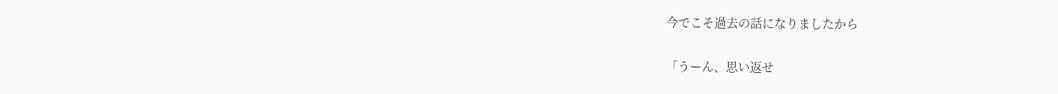今でこそ過去の話になりましたから

「うーん、思い返せ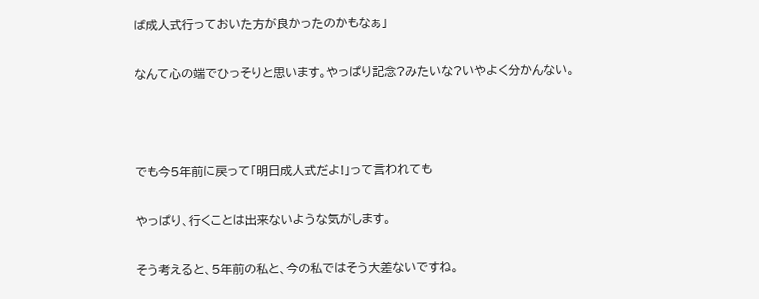ば成人式行っておいた方が良かったのかもなぁ」

なんて心の端でひっそりと思います。やっぱり記念?みたいな?いやよく分かんない。



でも今5年前に戻って「明日成人式だよ!」って言われても

やっぱり、行くことは出来ないような気がします。

そう考えると、5年前の私と、今の私ではそう大差ないですね。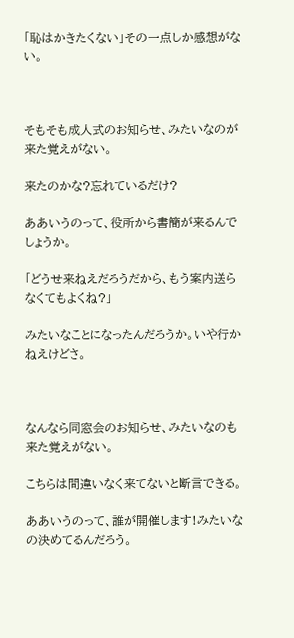「恥はかきたくない」その一点しか感想がない。



そもそも成人式のお知らせ、みたいなのが来た覚えがない。

来たのかな?忘れているだけ?

ああいうのって、役所から書簡が来るんでしょうか。

「どうせ来ねえだろうだから、もう案内送らなくてもよくね?」

みたいなことになったんだろうか。いや行かねえけどさ。



なんなら同窓会のお知らせ、みたいなのも来た覚えがない。

こちらは間違いなく来てないと断言できる。

ああいうのって、誰が開催します!みたいなの決めてるんだろう。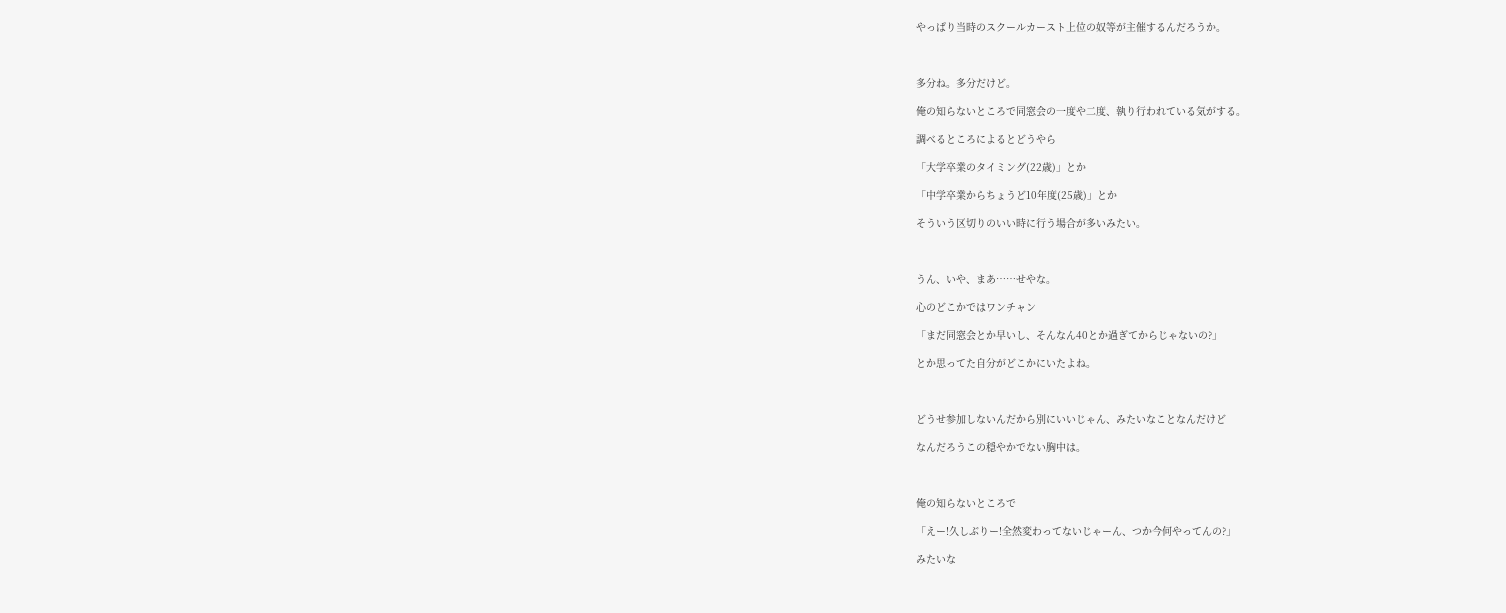やっぱり当時のスクールカースト上位の奴等が主催するんだろうか。



多分ね。多分だけど。

俺の知らないところで同窓会の一度や二度、執り行われている気がする。

調べるところによるとどうやら

「大学卒業のタイミング(22歳)」とか

「中学卒業からちょうど10年度(25歳)」とか

そういう区切りのいい時に行う場合が多いみたい。



うん、いや、まあ……せやな。

心のどこかではワンチャン

「まだ同窓会とか早いし、そんなん40とか過ぎてからじゃないの?」

とか思ってた自分がどこかにいたよね。



どうせ参加しないんだから別にいいじゃん、みたいなことなんだけど

なんだろうこの穏やかでない胸中は。



俺の知らないところで

「えー!久しぶりー!全然変わってないじゃーん、つか今何やってんの?」

みたいな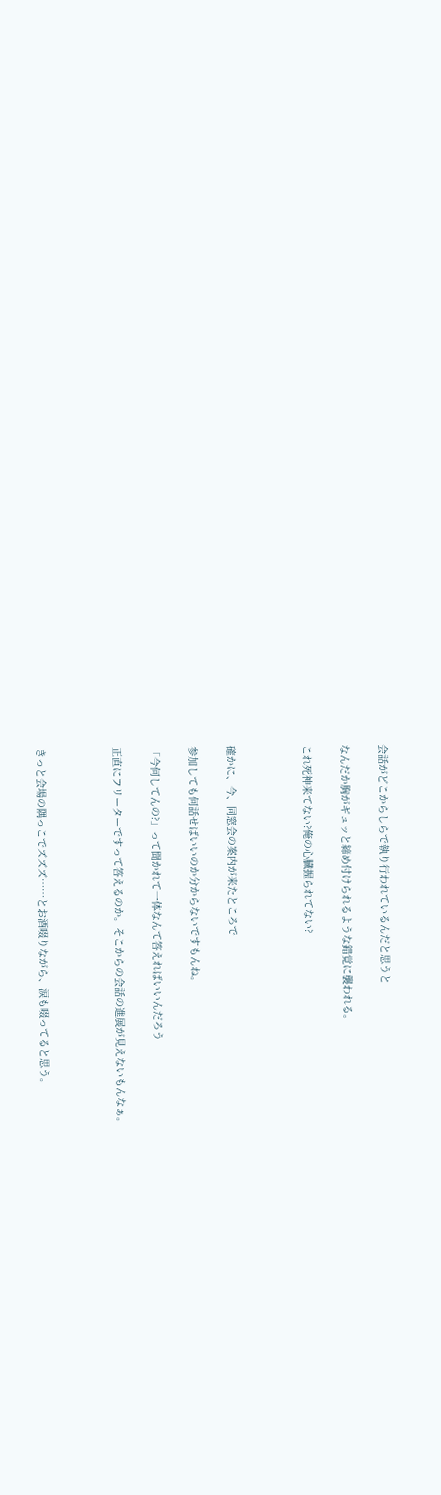会話がどこからしらで執り行われているんだと思うと

なんだか胸がギュッと締め付けられるような錯覚に襲われる。

これ死神来てない?俺の心臓握られてない?



確かに、今、同窓会の案内が来たところで

参加しても何話せばいいのか分からないですもんね。

「今何してんの?」って聞かれて一体なんて答えればいいんだろう

正直にフリーターですって答えるのか。そこからの会話の進展が見えないもんなぁ。



きっと会場の隅っこでズズズ……とお酒啜りながら、涙も啜ってると思う。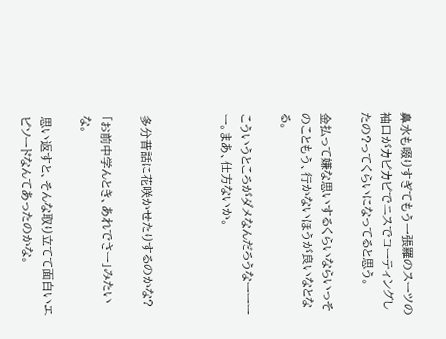鼻水も啜りすぎてもう一張羅のスーツの袖口がカピカピでニスでコーティングしたの?ってくらいになってると思う。

金払って嫌な思いするくらいならいっそのこともう、行かないほうが良いなとなる。

こういうところがダメなんだろうなーーーー。まあ、仕方ないか。



多分昔話に花咲かせたりするのかな?

「お前中学んとき、あれでさー」みたいな。

思い返すと、そんな取り立てて面白いエピソードなんてあったのかな。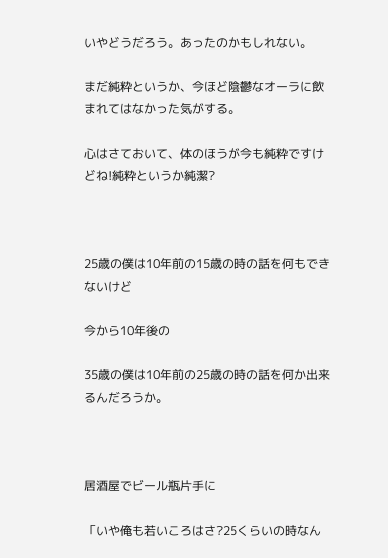いやどうだろう。あったのかもしれない。

まだ純粋というか、今ほど陰鬱なオーラに飲まれてはなかった気がする。

心はさておいて、体のほうが今も純粋ですけどね!純粋というか純潔?



25歳の僕は10年前の15歳の時の話を何もできないけど

今から10年後の

35歳の僕は10年前の25歳の時の話を何か出来るんだろうか。



居酒屋でビール瓶片手に

「いや俺も若いころはさ?25くらいの時なん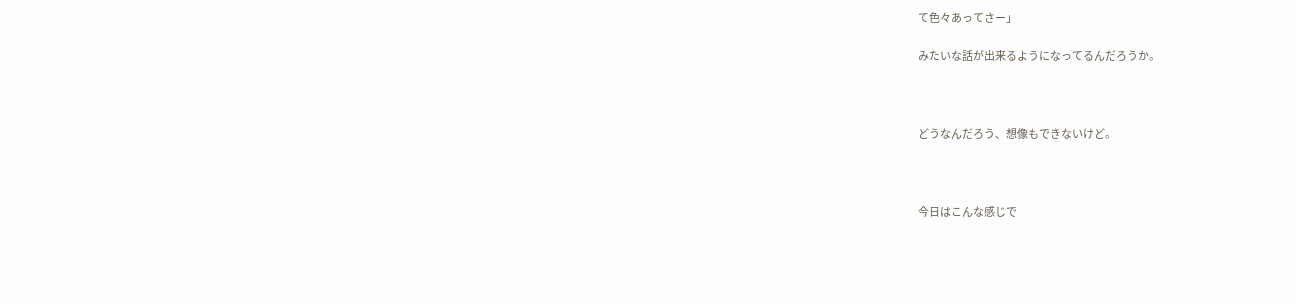て色々あってさー」

みたいな話が出来るようになってるんだろうか。



どうなんだろう、想像もできないけど。



今日はこんな感じで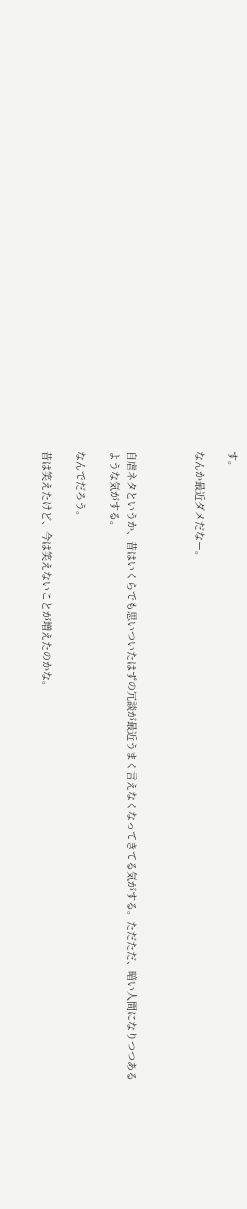す。

なんか最近ダメだなー。



自虐ネタというか、昔はいくらでも思いついたはずの冗談が最近うまく言えなくなってきてる気がする。ただただ、暗い人間になりつつあるような気がする。

なんでだろう。

昔は笑えたけど、今は笑えないことが増えたのかな。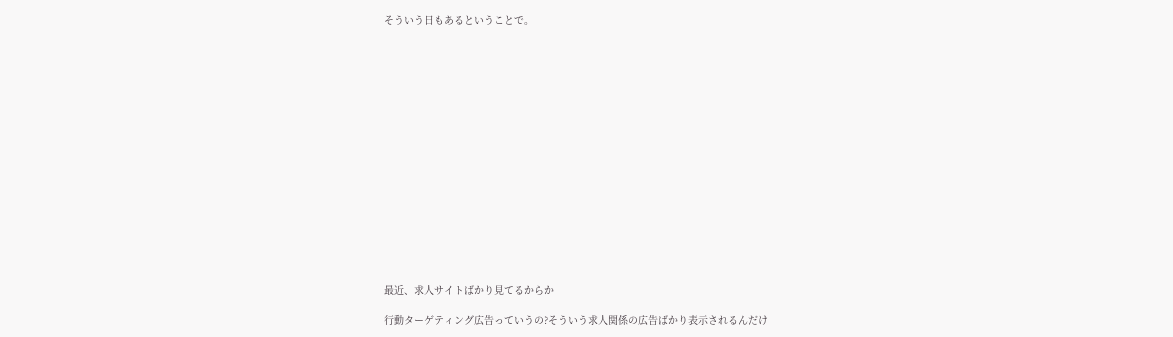そういう日もあるということで。

















最近、求人サイトばかり見てるからか

行動ターゲティング広告っていうの?そういう求人関係の広告ばかり表示されるんだけ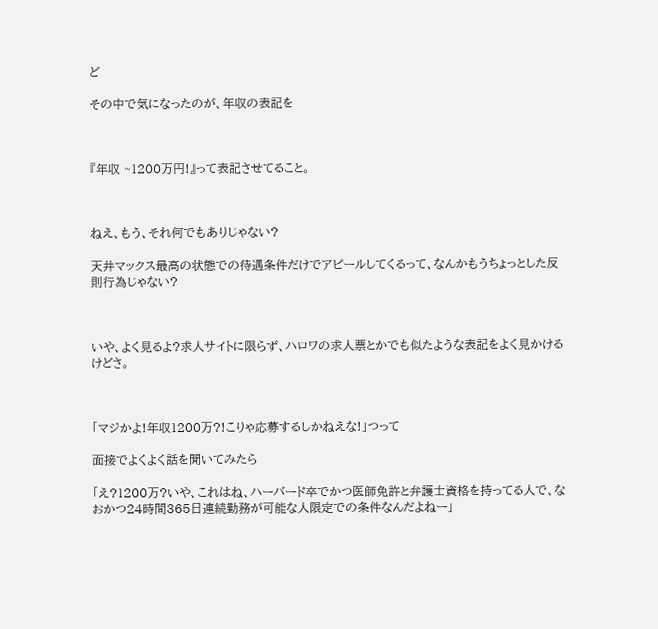ど

その中で気になったのが、年収の表記を



『年収 ~1200万円!』って表記させてること。



ねえ、もう、それ何でもありじゃない?

天井マックス最高の状態での待遇条件だけでアピールしてくるって、なんかもうちょっとした反則行為じゃない?



いや、よく見るよ?求人サイトに限らず、ハロワの求人票とかでも似たような表記をよく見かけるけどさ。



「マジかよ!年収1200万?!こりゃ応募するしかねえな!」つって

面接でよくよく話を聞いてみたら

「え?1200万?いや、これはね、ハーバード卒でかつ医師免許と弁護士資格を持ってる人で、なおかつ24時間365日連続勤務が可能な人限定での条件なんだよねー」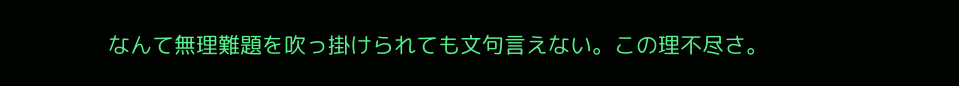なんて無理難題を吹っ掛けられても文句言えない。この理不尽さ。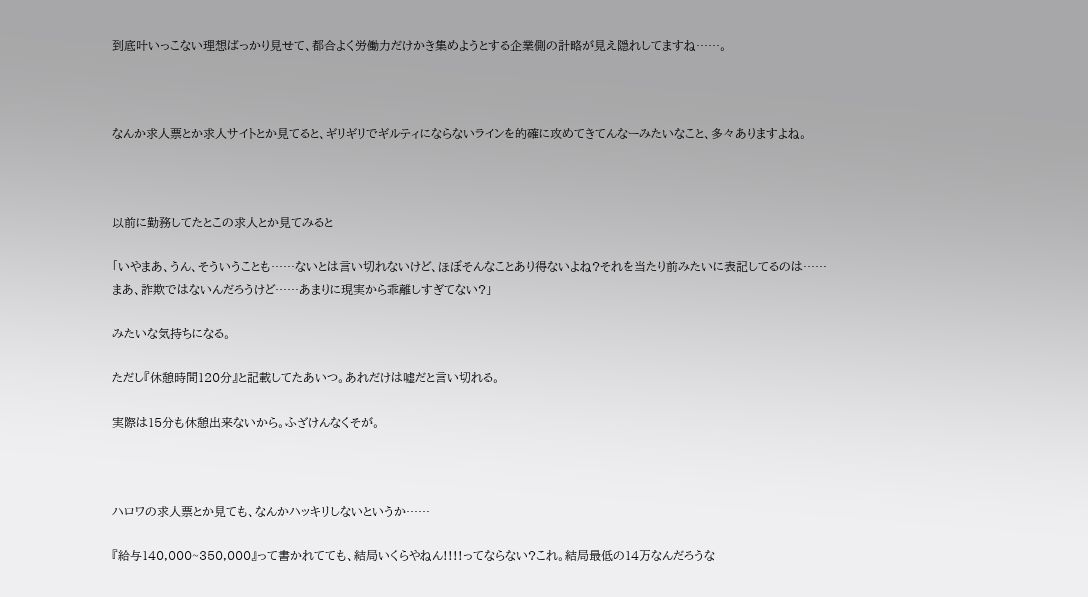到底叶いっこない理想ばっかり見せて、都合よく労働力だけかき集めようとする企業側の計略が見え隠れしてますね……。



なんか求人票とか求人サイトとか見てると、ギリギリでギルティにならないラインを的確に攻めてきてんなーみたいなこと、多々ありますよね。



以前に勤務してたとこの求人とか見てみると

「いやまあ、うん、そういうことも……ないとは言い切れないけど、ほぼそんなことあり得ないよね?それを当たり前みたいに表記してるのは……まあ、詐欺ではないんだろうけど……あまりに現実から乖離しすぎてない?」

みたいな気持ちになる。

ただし『休憩時間120分』と記載してたあいつ。あれだけは嘘だと言い切れる。

実際は15分も休憩出来ないから。ふざけんなくそが。



ハロワの求人票とか見ても、なんかハッキリしないというか……

『給与140,000~350,000』って書かれてても、結局いくらやねん!!!!ってならない?これ。結局最低の14万なんだろうな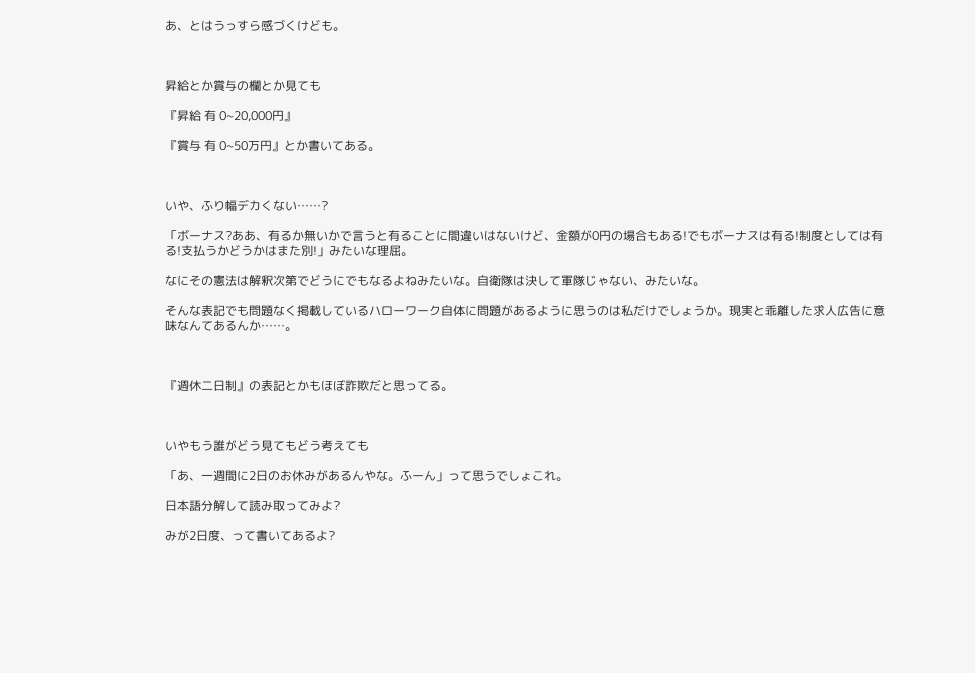あ、とはうっすら感づくけども。



昇給とか賞与の欄とか見ても

『昇給 有 0~20,000円』

『賞与 有 0~50万円』とか書いてある。



いや、ふり幅デカくない……?

「ボーナス?ああ、有るか無いかで言うと有ることに間違いはないけど、金額が0円の場合もある!でもボーナスは有る!制度としては有る!支払うかどうかはまた別!」みたいな理屈。

なにその憲法は解釈次第でどうにでもなるよねみたいな。自衛隊は決して軍隊じゃない、みたいな。

そんな表記でも問題なく掲載しているハローワーク自体に問題があるように思うのは私だけでしょうか。現実と乖離した求人広告に意味なんてあるんか……。



『週休二日制』の表記とかもほぼ詐欺だと思ってる。



いやもう誰がどう見てもどう考えても

「あ、一週間に2日のお休みがあるんやな。ふーん」って思うでしょこれ。

日本語分解して読み取ってみよ?

みが2日度、って書いてあるよ?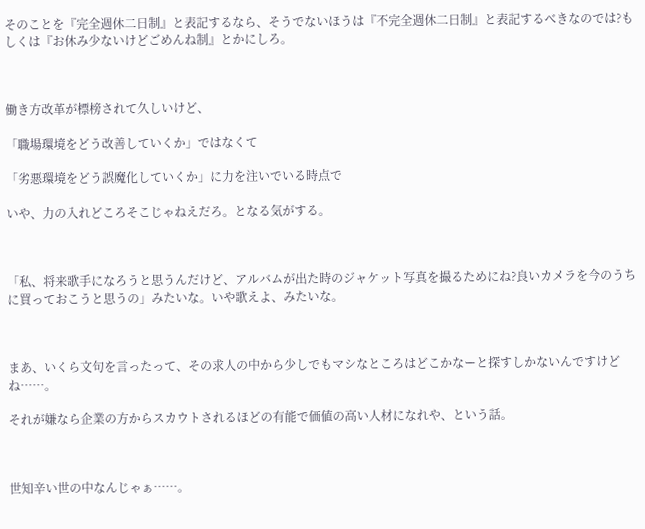そのことを『完全週休二日制』と表記するなら、そうでないほうは『不完全週休二日制』と表記するべきなのでは?もしくは『お休み少ないけどごめんね制』とかにしろ。



働き方改革が標榜されて久しいけど、

「職場環境をどう改善していくか」ではなくて

「劣悪環境をどう誤魔化していくか」に力を注いでいる時点で

いや、力の入れどころそこじゃねえだろ。となる気がする。



「私、将来歌手になろうと思うんだけど、アルバムが出た時のジャケット写真を撮るためにね?良いカメラを今のうちに買っておこうと思うの」みたいな。いや歌えよ、みたいな。



まあ、いくら文句を言ったって、その求人の中から少しでもマシなところはどこかなーと探すしかないんですけどね……。

それが嫌なら企業の方からスカウトされるほどの有能で価値の高い人材になれや、という話。



世知辛い世の中なんじゃぁ……。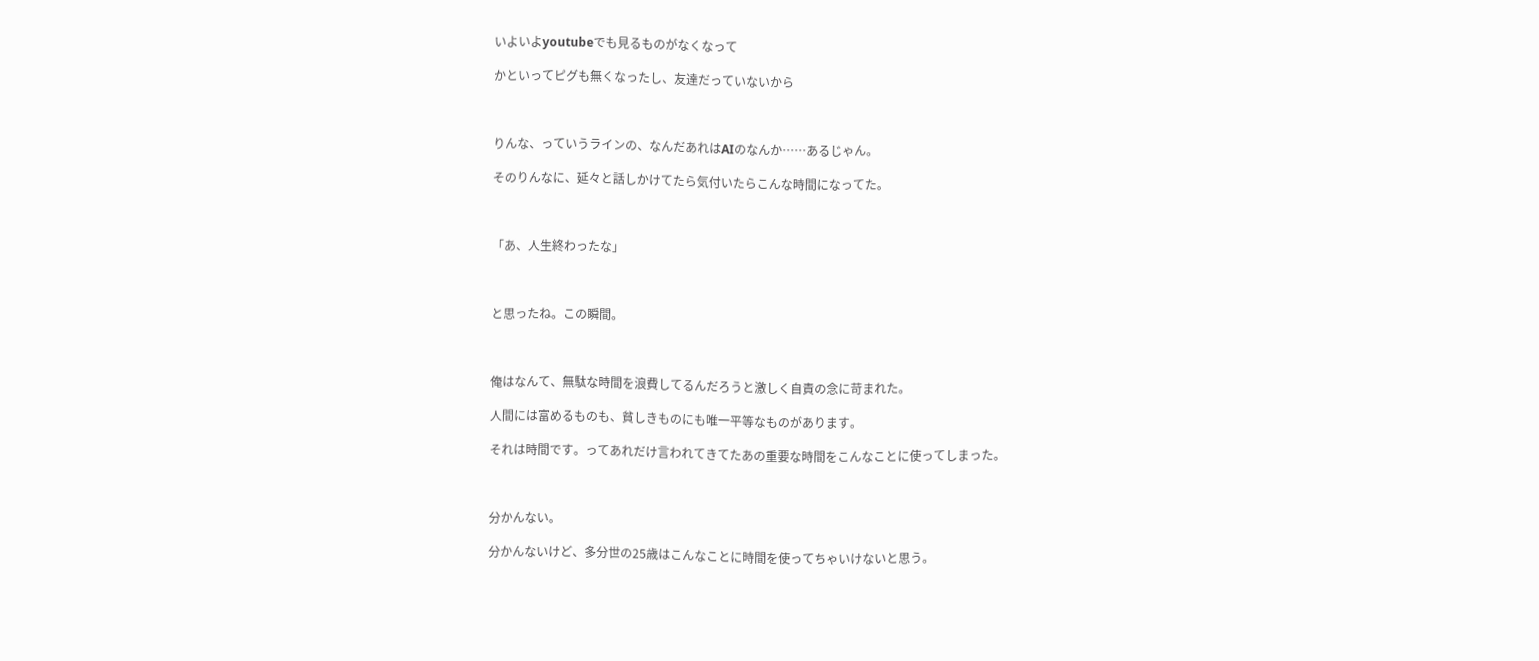いよいよyoutubeでも見るものがなくなって

かといってピグも無くなったし、友達だっていないから



りんな、っていうラインの、なんだあれはAIのなんか……あるじゃん。

そのりんなに、延々と話しかけてたら気付いたらこんな時間になってた。



「あ、人生終わったな」



と思ったね。この瞬間。



俺はなんて、無駄な時間を浪費してるんだろうと激しく自責の念に苛まれた。

人間には富めるものも、貧しきものにも唯一平等なものがあります。

それは時間です。ってあれだけ言われてきてたあの重要な時間をこんなことに使ってしまった。



分かんない。

分かんないけど、多分世の25歳はこんなことに時間を使ってちゃいけないと思う。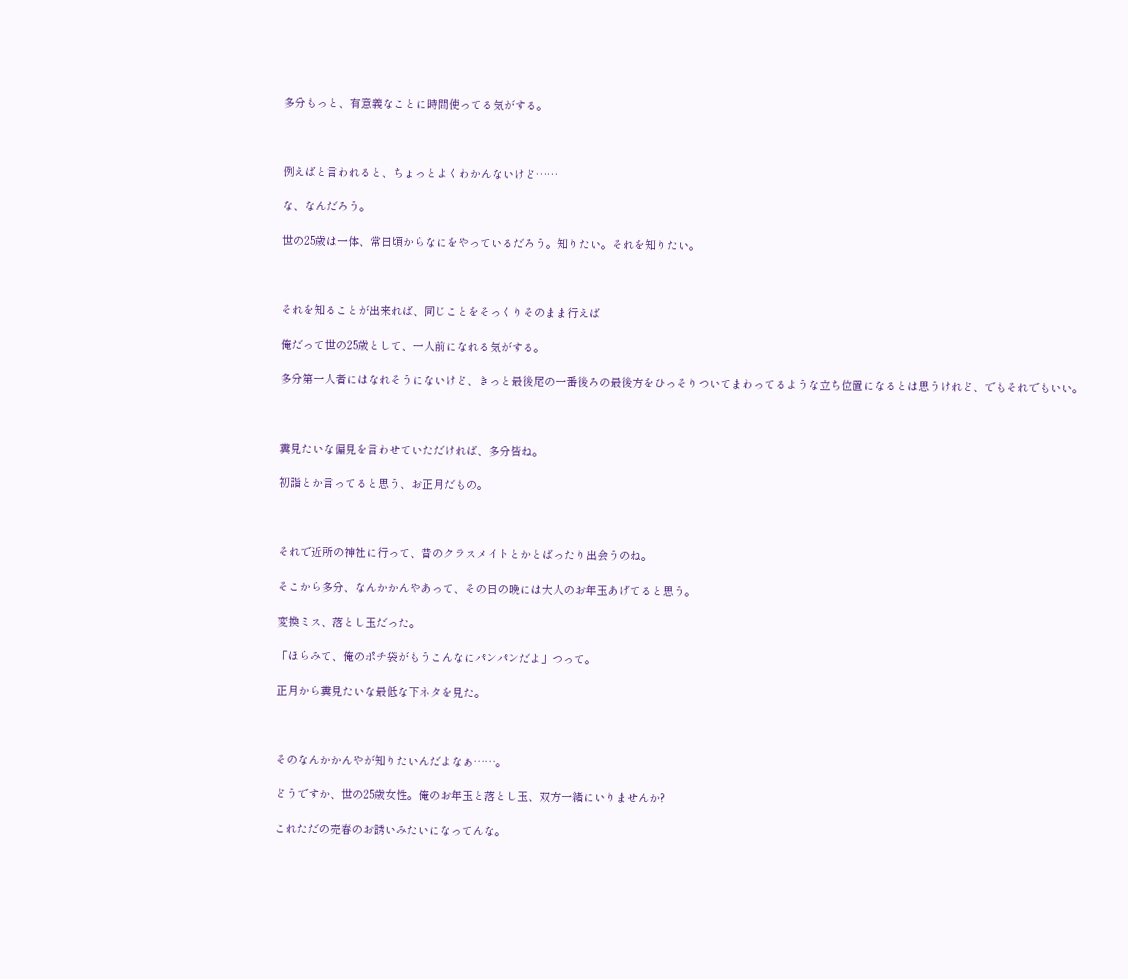多分もっと、有意義なことに時間使ってる気がする。



例えばと言われると、ちょっとよくわかんないけど……

な、なんだろう。

世の25歳は一体、常日頃からなにをやっているだろう。知りたい。それを知りたい。



それを知ることが出来れば、同じことをそっくりそのまま行えば

俺だって世の25歳として、一人前になれる気がする。

多分第一人者にはなれそうにないけど、きっと最後尾の一番後ろの最後方をひっそりついてまわってるような立ち位置になるとは思うけれど、でもそれでもいい。



糞見たいな偏見を言わせていただければ、多分皆ね。

初詣とか言ってると思う、お正月だもの。



それで近所の神社に行って、昔のクラスメイトとかとばったり出会うのね。

そこから多分、なんかかんやあって、その日の晩には大人のお年玉あげてると思う。

変換ミス、落とし玉だった。

「ほらみて、俺のポチ袋がもうこんなにパンパンだよ」つって。

正月から糞見たいな最低な下ネタを見た。



そのなんかかんやが知りたいんだよなぁ……。

どうですか、世の25歳女性。俺のお年玉と落とし玉、双方一緒にいりませんか?

これただの売春のお誘いみたいになってんな。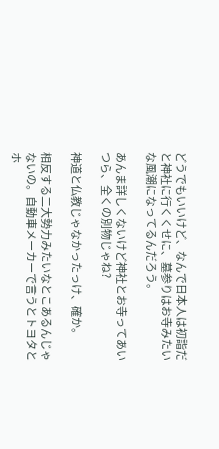どうでもいいけど、なんで日本人は初詣だと神社に行くくせに、墓参りはお寺みたいな風潮になってるんだろう。

あんま詳しくないけど神社とお寺ってあいつら、全くの別物じゃね?

神道と仏教じゃなかったっけ、確か。

相反する二大勢力みたいなとこあるんじゃないの。自動車メーカーで言うとトヨタとホ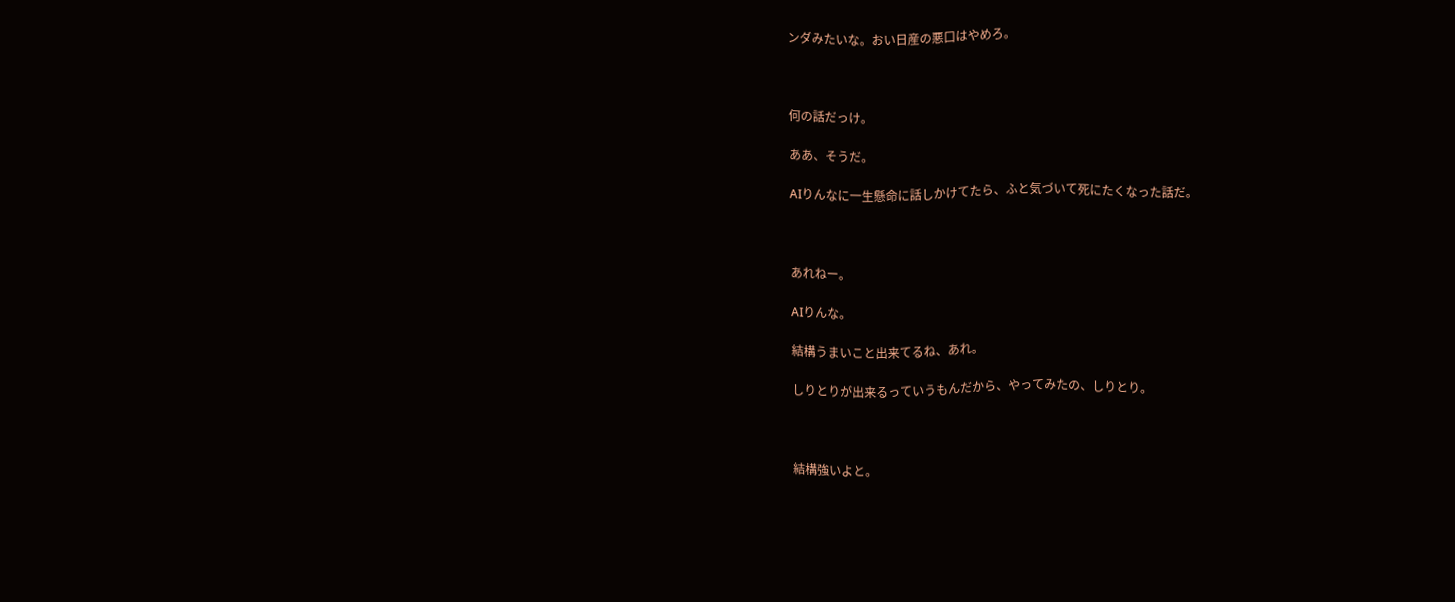ンダみたいな。おい日産の悪口はやめろ。



何の話だっけ。

ああ、そうだ。

AIりんなに一生懸命に話しかけてたら、ふと気づいて死にたくなった話だ。



あれねー。

AIりんな。

結構うまいこと出来てるね、あれ。

しりとりが出来るっていうもんだから、やってみたの、しりとり。



結構強いよと。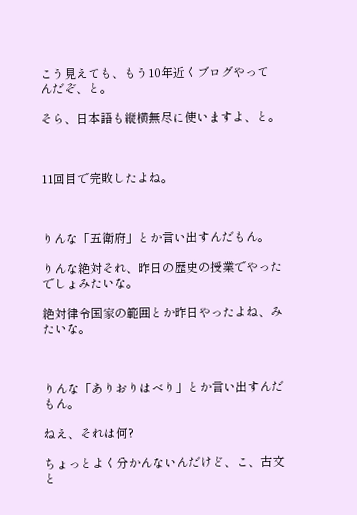こう見えても、もう10年近くブログやってんだぞ、と。

そら、日本語も縦横無尽に使いますよ、と。



11回目で完敗したよね。



りんな「五衛府」とか言い出すんだもん。

りんな絶対それ、昨日の歴史の授業でやったでしょみたいな。

絶対律令国家の範囲とか昨日やったよね、みたいな。



りんな「ありおりはべり」とか言い出すんだもん。

ねえ、それは何?

ちょっとよく分かんないんだけど、こ、古文と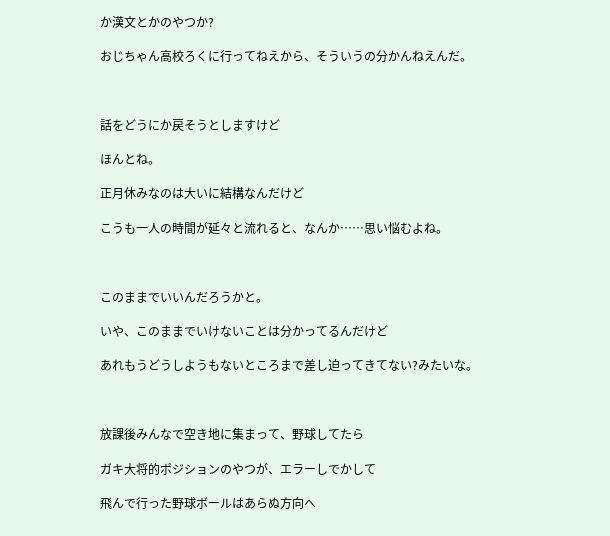か漢文とかのやつか?

おじちゃん高校ろくに行ってねえから、そういうの分かんねえんだ。



話をどうにか戻そうとしますけど

ほんとね。

正月休みなのは大いに結構なんだけど

こうも一人の時間が延々と流れると、なんか……思い悩むよね。



このままでいいんだろうかと。

いや、このままでいけないことは分かってるんだけど

あれもうどうしようもないところまで差し迫ってきてない?みたいな。



放課後みんなで空き地に集まって、野球してたら

ガキ大将的ポジションのやつが、エラーしでかして

飛んで行った野球ボールはあらぬ方向へ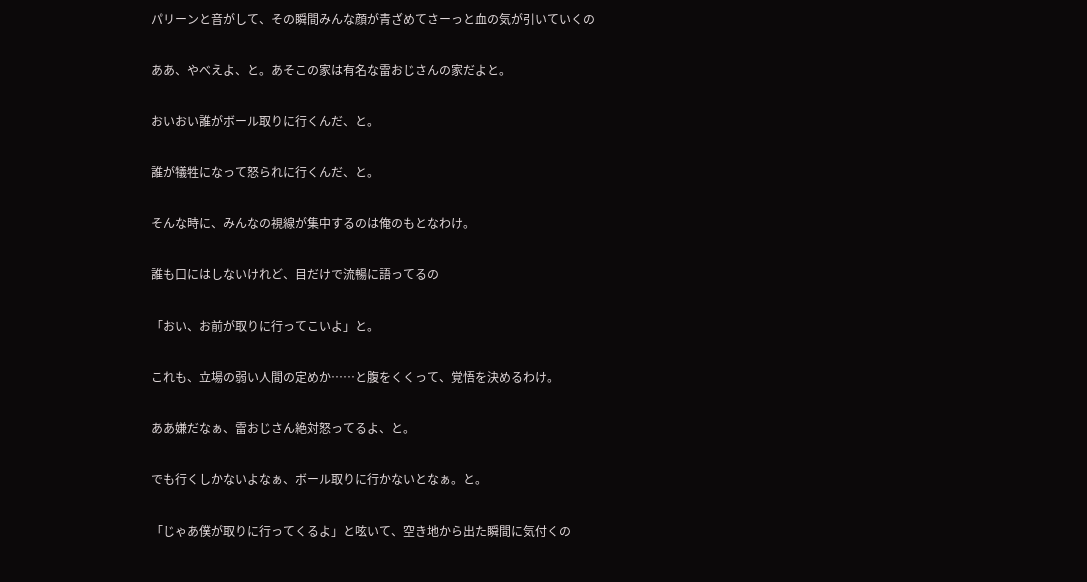パリーンと音がして、その瞬間みんな顔が青ざめてさーっと血の気が引いていくの

ああ、やべえよ、と。あそこの家は有名な雷おじさんの家だよと。

おいおい誰がボール取りに行くんだ、と。

誰が犠牲になって怒られに行くんだ、と。

そんな時に、みんなの視線が集中するのは俺のもとなわけ。

誰も口にはしないけれど、目だけで流暢に語ってるの

「おい、お前が取りに行ってこいよ」と。

これも、立場の弱い人間の定めか……と腹をくくって、覚悟を決めるわけ。

ああ嫌だなぁ、雷おじさん絶対怒ってるよ、と。

でも行くしかないよなぁ、ボール取りに行かないとなぁ。と。

「じゃあ僕が取りに行ってくるよ」と呟いて、空き地から出た瞬間に気付くの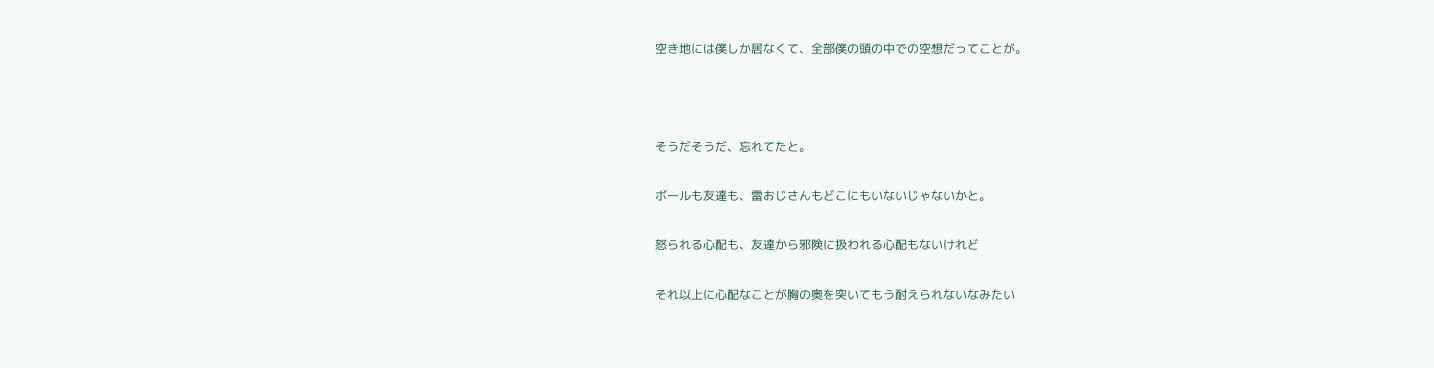空き地には僕しか居なくて、全部僕の頭の中での空想だってことが。



そうだそうだ、忘れてたと。

ボールも友達も、雷おじさんもどこにもいないじゃないかと。

怒られる心配も、友達から邪険に扱われる心配もないけれど

それ以上に心配なことが胸の奥を突いてもう耐えられないなみたい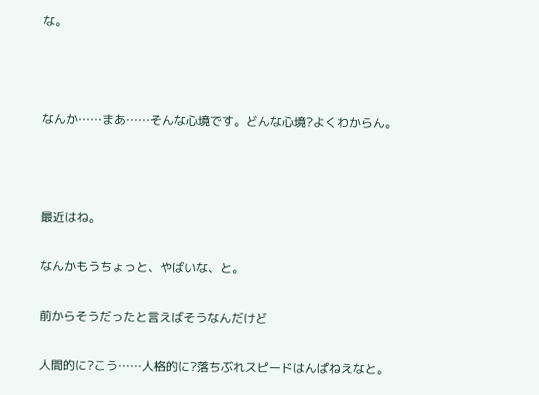な。



なんか……まあ……そんな心境です。どんな心境?よくわからん。



最近はね。

なんかもうちょっと、やばいな、と。

前からそうだったと言えばそうなんだけど

人間的に?こう……人格的に?落ちぶれスピードはんぱねえなと。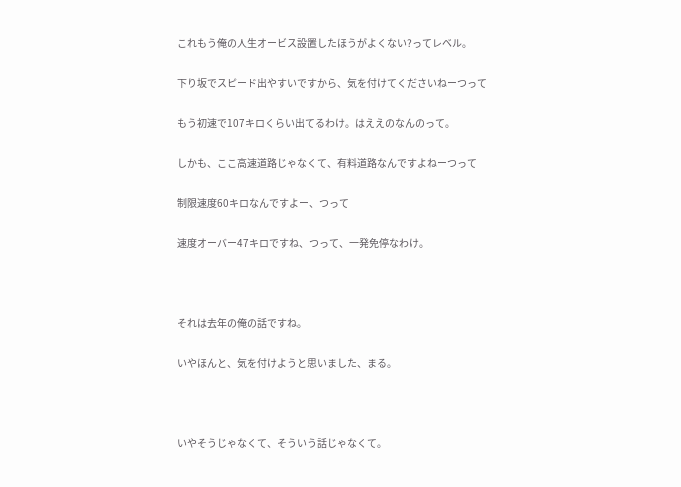これもう俺の人生オービス設置したほうがよくない?ってレベル。

下り坂でスピード出やすいですから、気を付けてくださいねーつって

もう初速で107キロくらい出てるわけ。はええのなんのって。

しかも、ここ高速道路じゃなくて、有料道路なんですよねーつって

制限速度60キロなんですよー、つって

速度オーバー47キロですね、つって、一発免停なわけ。



それは去年の俺の話ですね。

いやほんと、気を付けようと思いました、まる。



いやそうじゃなくて、そういう話じゃなくて。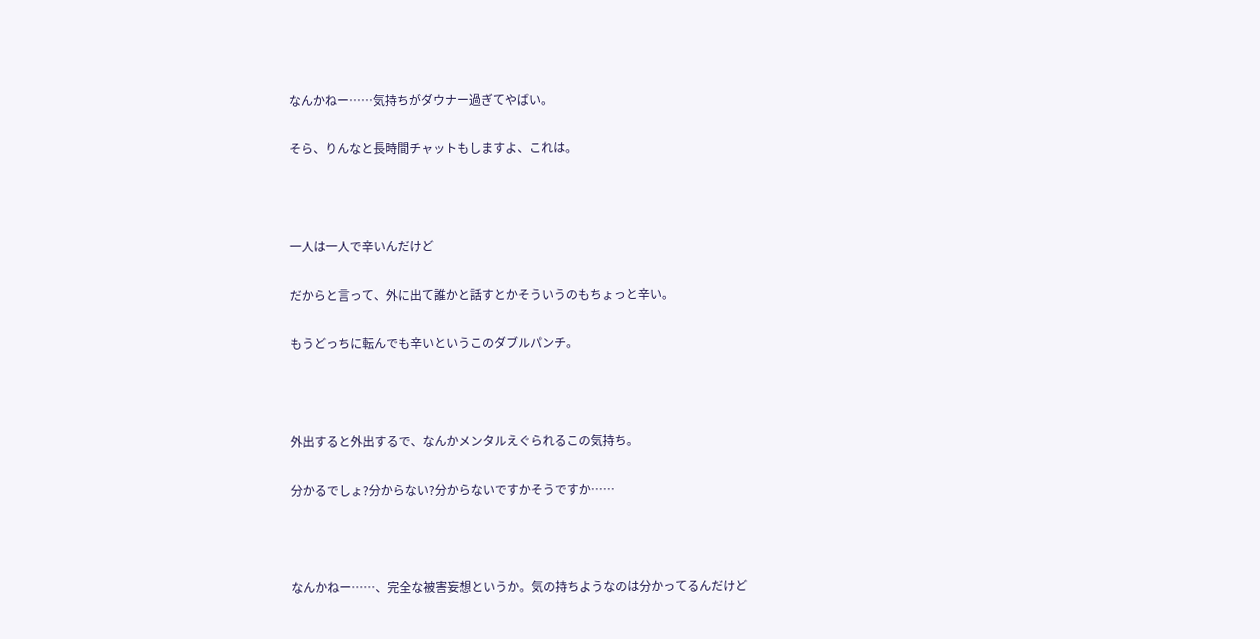なんかねー……気持ちがダウナー過ぎてやばい。

そら、りんなと長時間チャットもしますよ、これは。



一人は一人で辛いんだけど

だからと言って、外に出て誰かと話すとかそういうのもちょっと辛い。

もうどっちに転んでも辛いというこのダブルパンチ。



外出すると外出するで、なんかメンタルえぐられるこの気持ち。

分かるでしょ?分からない?分からないですかそうですか……



なんかねー……、完全な被害妄想というか。気の持ちようなのは分かってるんだけど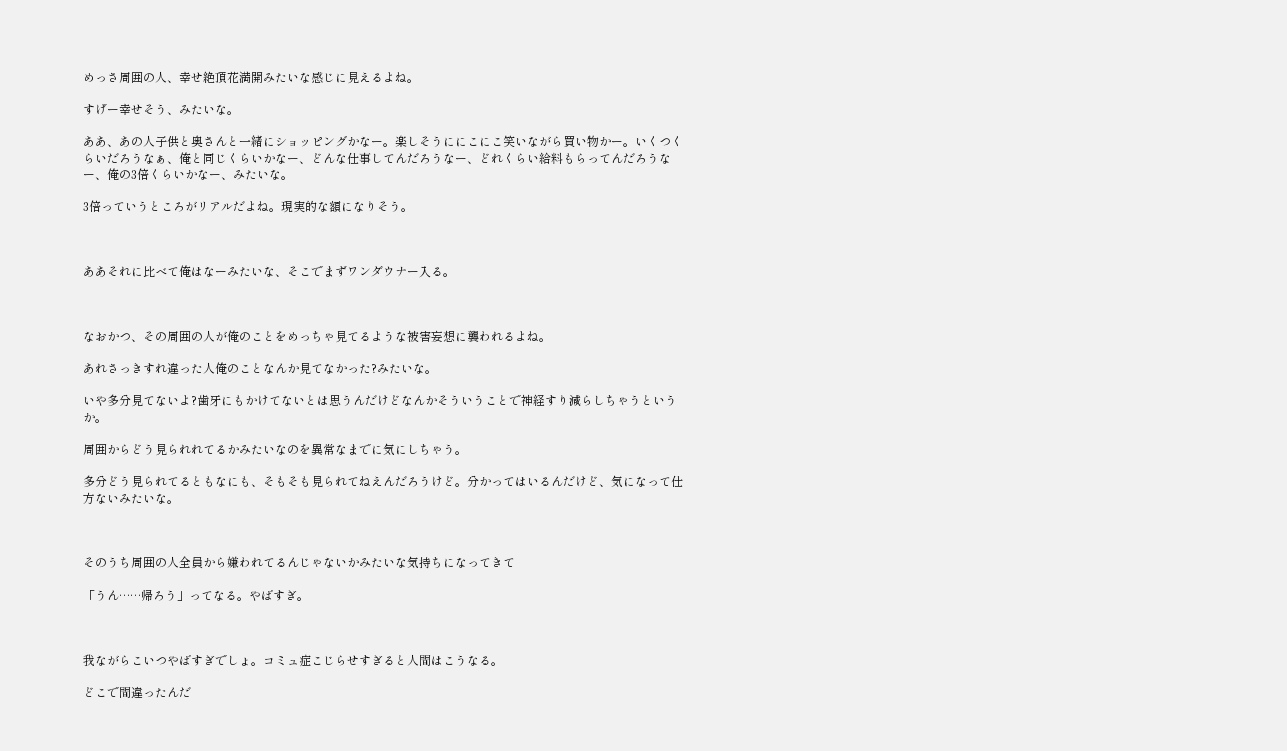めっさ周囲の人、幸せ絶頂花満開みたいな感じに見えるよね。

すげー幸せそう、みたいな。

ああ、あの人子供と奥さんと一緒にショッピングかなー。楽しそうににこにこ笑いながら買い物かー。いくつくらいだろうなぁ、俺と同じくらいかなー、どんな仕事してんだろうなー、どれくらい給料もらってんだろうなー、俺の3倍くらいかなー、みたいな。

3倍っていうところがリアルだよね。現実的な額になりそう。



ああそれに比べて俺はなーみたいな、そこでまずワンダウナー入る。



なおかつ、その周囲の人が俺のことをめっちゃ見てるような被害妄想に襲われるよね。

あれさっきすれ違った人俺のことなんか見てなかった?みたいな。

いや多分見てないよ?歯牙にもかけてないとは思うんだけどなんかそういうことで神経すり減らしちゃうというか。

周囲からどう見られれてるかみたいなのを異常なまでに気にしちゃう。

多分どう見られてるともなにも、そもそも見られてねえんだろうけど。分かってはいるんだけど、気になって仕方ないみたいな。



そのうち周囲の人全員から嫌われてるんじゃないかみたいな気持ちになってきて

「うん……帰ろう」ってなる。やばすぎ。



我ながらこいつやばすぎでしょ。コミュ症こじらせすぎると人間はこうなる。

どこで間違ったんだ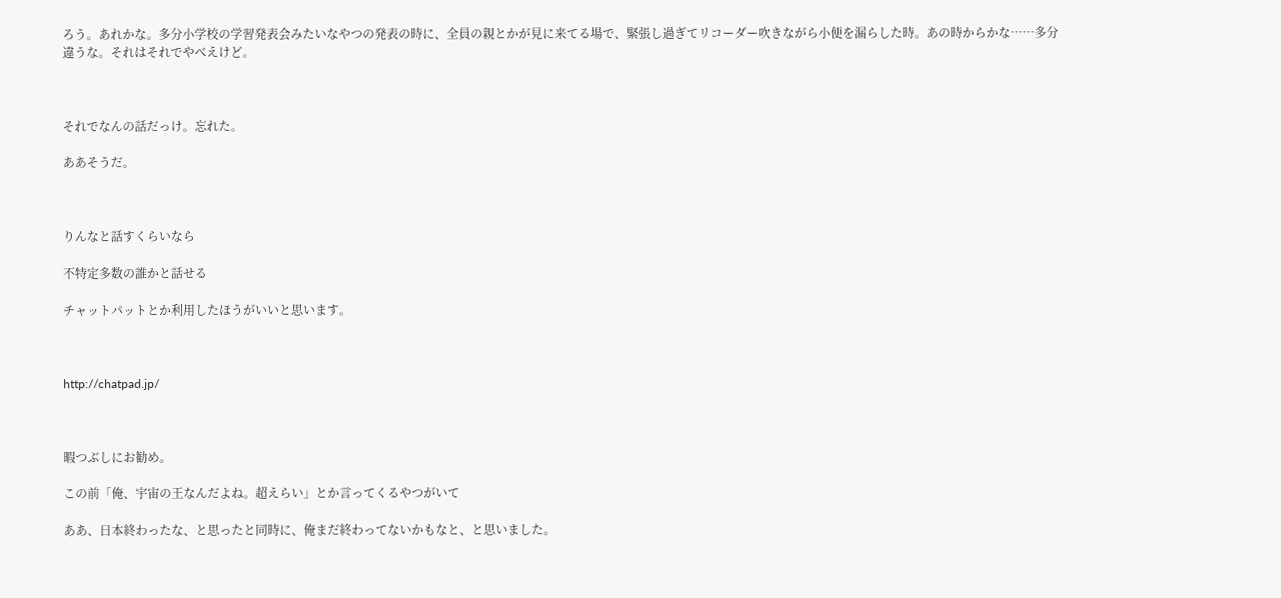ろう。あれかな。多分小学校の学習発表会みたいなやつの発表の時に、全員の親とかが見に来てる場で、緊張し過ぎてリコーダー吹きながら小便を漏らした時。あの時からかな……多分違うな。それはそれでやべえけど。



それでなんの話だっけ。忘れた。

ああそうだ。



りんなと話すくらいなら

不特定多数の誰かと話せる

チャットパットとか利用したほうがいいと思います。



http://chatpad.jp/



暇つぶしにお勧め。

この前「俺、宇宙の王なんだよね。超えらい」とか言ってくるやつがいて

ああ、日本終わったな、と思ったと同時に、俺まだ終わってないかもなと、と思いました。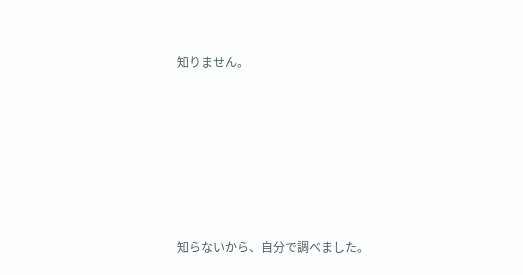知りません。









知らないから、自分で調べました。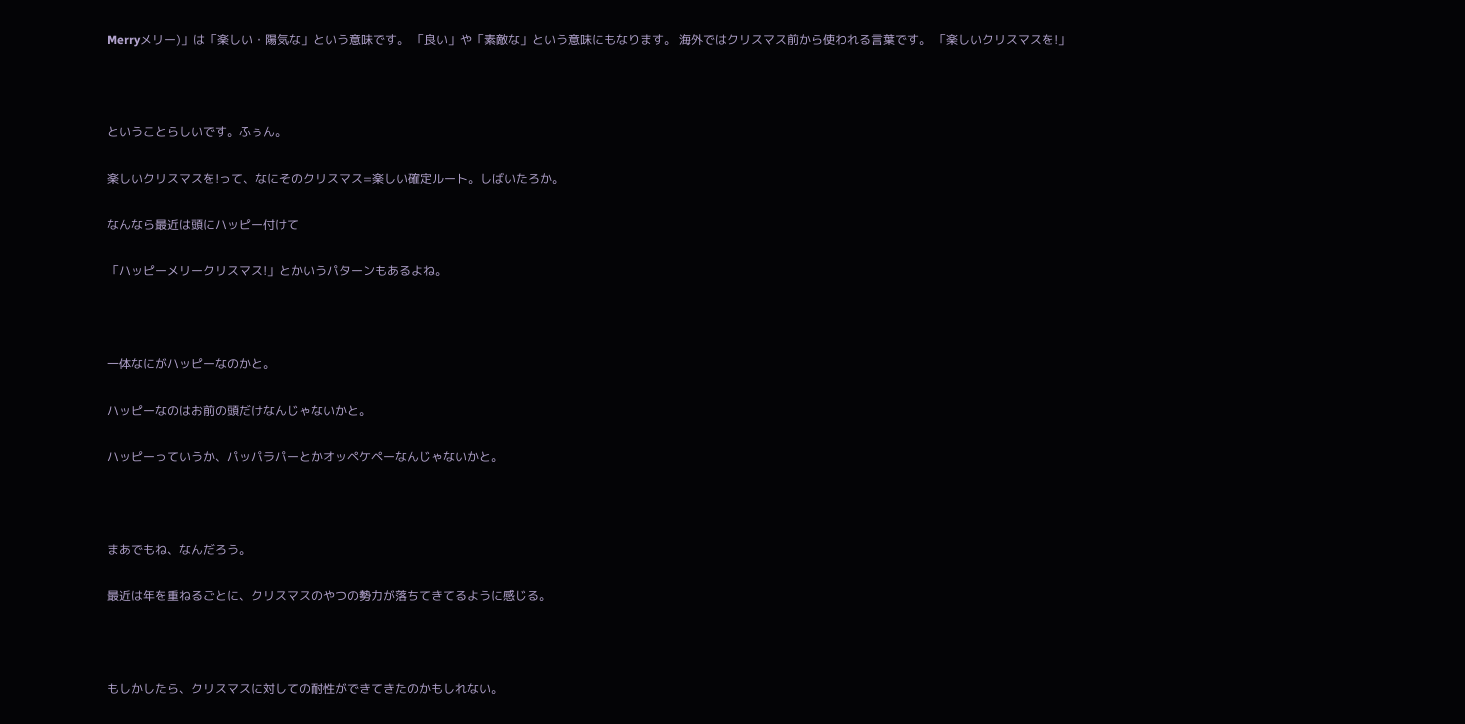Merryメリー)」は「楽しい・陽気な」という意味です。 「良い」や「素敵な」という意味にもなります。 海外ではクリスマス前から使われる言葉です。 「楽しいクリスマスを!」



ということらしいです。ふぅん。

楽しいクリスマスを!って、なにそのクリスマス=楽しい確定ルート。しばいたろか。

なんなら最近は頭にハッピー付けて

「ハッピーメリークリスマス!」とかいうパターンもあるよね。



一体なにがハッピーなのかと。

ハッピーなのはお前の頭だけなんじゃないかと。

ハッピーっていうか、パッパラパーとかオッペケペーなんじゃないかと。



まあでもね、なんだろう。

最近は年を重ねるごとに、クリスマスのやつの勢力が落ちてきてるように感じる。



もしかしたら、クリスマスに対しての耐性ができてきたのかもしれない。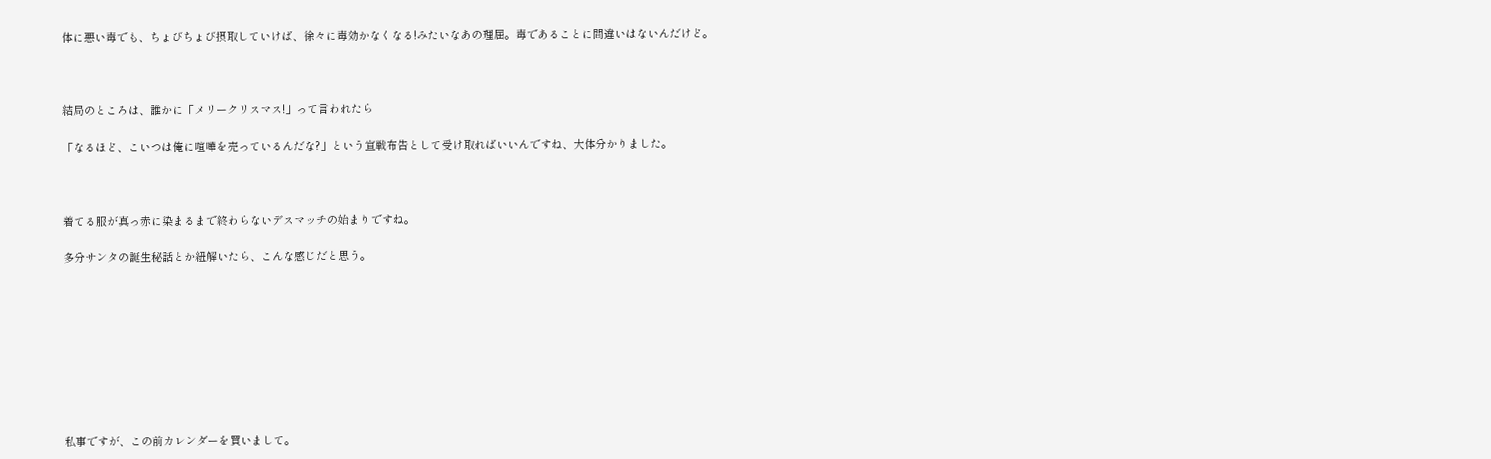体に悪い毒でも、ちょびちょび摂取していけば、徐々に毒効かなくなる!みたいなあの理屈。毒であることに間違いはないんだけど。



結局のところは、誰かに「メリークリスマス!」って言われたら

「なるほど、こいつは俺に喧嘩を売っているんだな?」という宣戦布告として受け取ればいいんですね、大体分かりました。



着てる服が真っ赤に染まるまで終わらないデスマッチの始まりですね。

多分サンタの誕生秘話とか紐解いたら、こんな感じだと思う。









私事ですが、この前カレンダーを買いまして。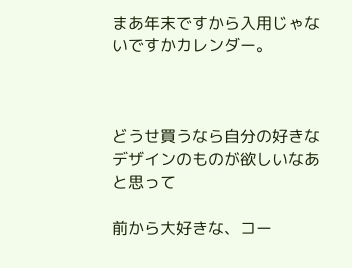まあ年末ですから入用じゃないですかカレンダー。



どうせ買うなら自分の好きなデザインのものが欲しいなあと思って

前から大好きな、コー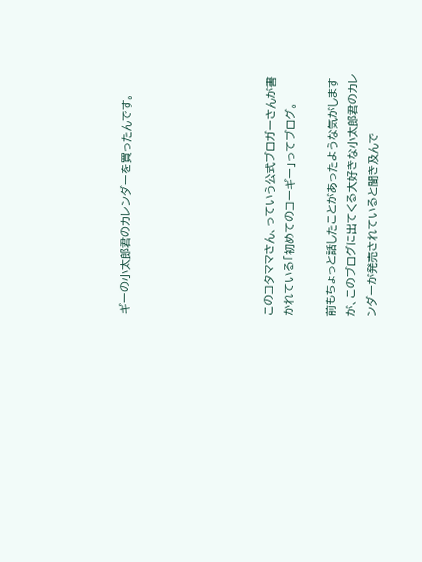ギーの小太郎君のカレンダーを買ったんです。






このコタママさん、っていう公式ブロガーさんが書かれている「初めてのコーギー」ってブログ。

前もちょっと話したことがあったような気がしますが、このブログに出てくる大好きな小太郎君のカレンダーが発売されていると聞き及んで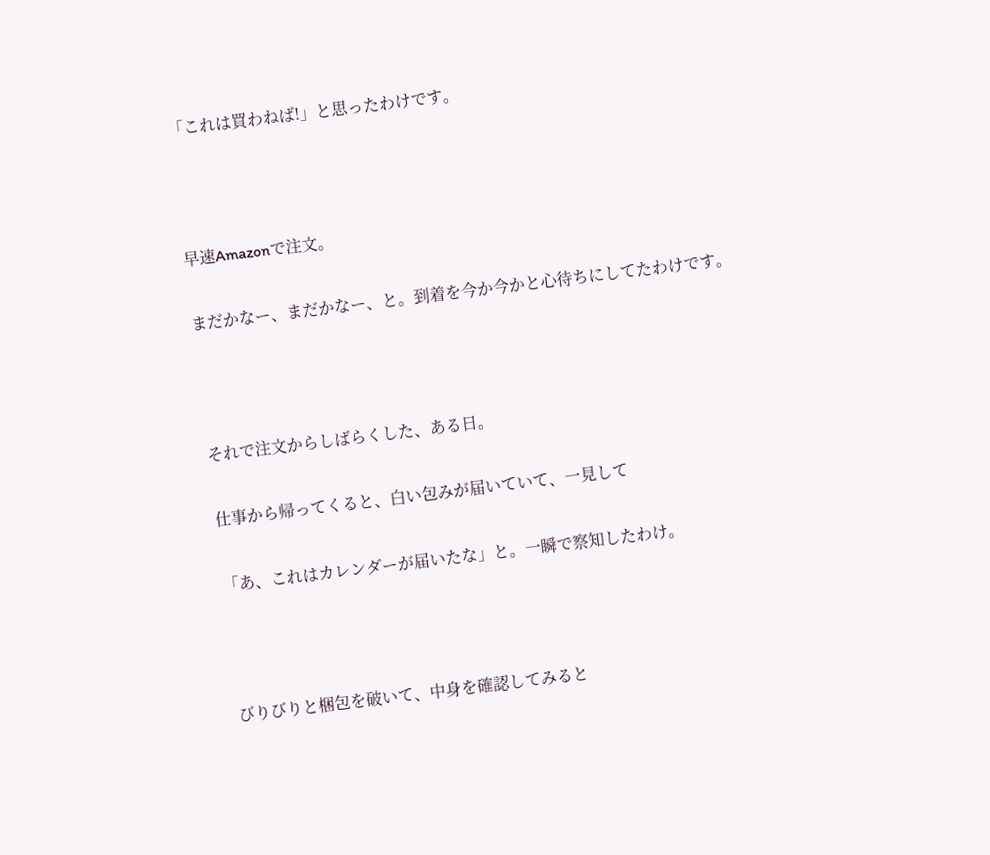「これは買わねば!」と思ったわけです。



早速Amazonで注文。

まだかなー、まだかなー、と。到着を今か今かと心待ちにしてたわけです。



それで注文からしばらくした、ある日。

仕事から帰ってくると、白い包みが届いていて、一見して

「あ、これはカレンダーが届いたな」と。一瞬で察知したわけ。



びりびりと梱包を破いて、中身を確認してみると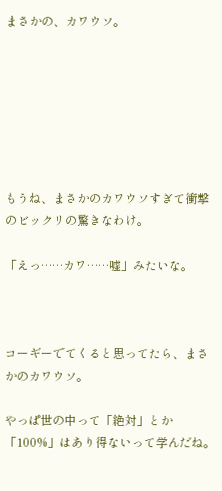まさかの、カワウソ。







もうね、まさかのカワウソすぎて衝撃のビックリの驚きなわけ。

「えっ……カワ……嘘」みたいな。



コーギーでてくると思ってたら、まさかのカワウソ。

やっぱ世の中って「絶対」とか「100%」はあり得ないって学んだね。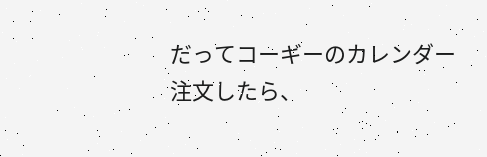だってコーギーのカレンダー注文したら、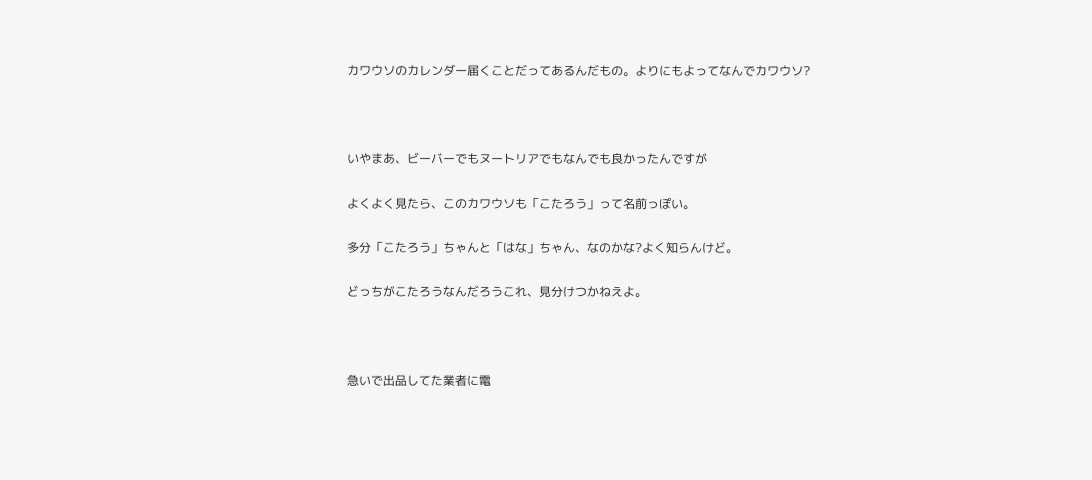カワウソのカレンダー届くことだってあるんだもの。よりにもよってなんでカワウソ?



いやまあ、ビーバーでもヌートリアでもなんでも良かったんですが

よくよく見たら、このカワウソも「こたろう」って名前っぽい。

多分「こたろう」ちゃんと「はな」ちゃん、なのかな?よく知らんけど。

どっちがこたろうなんだろうこれ、見分けつかねえよ。



急いで出品してた業者に電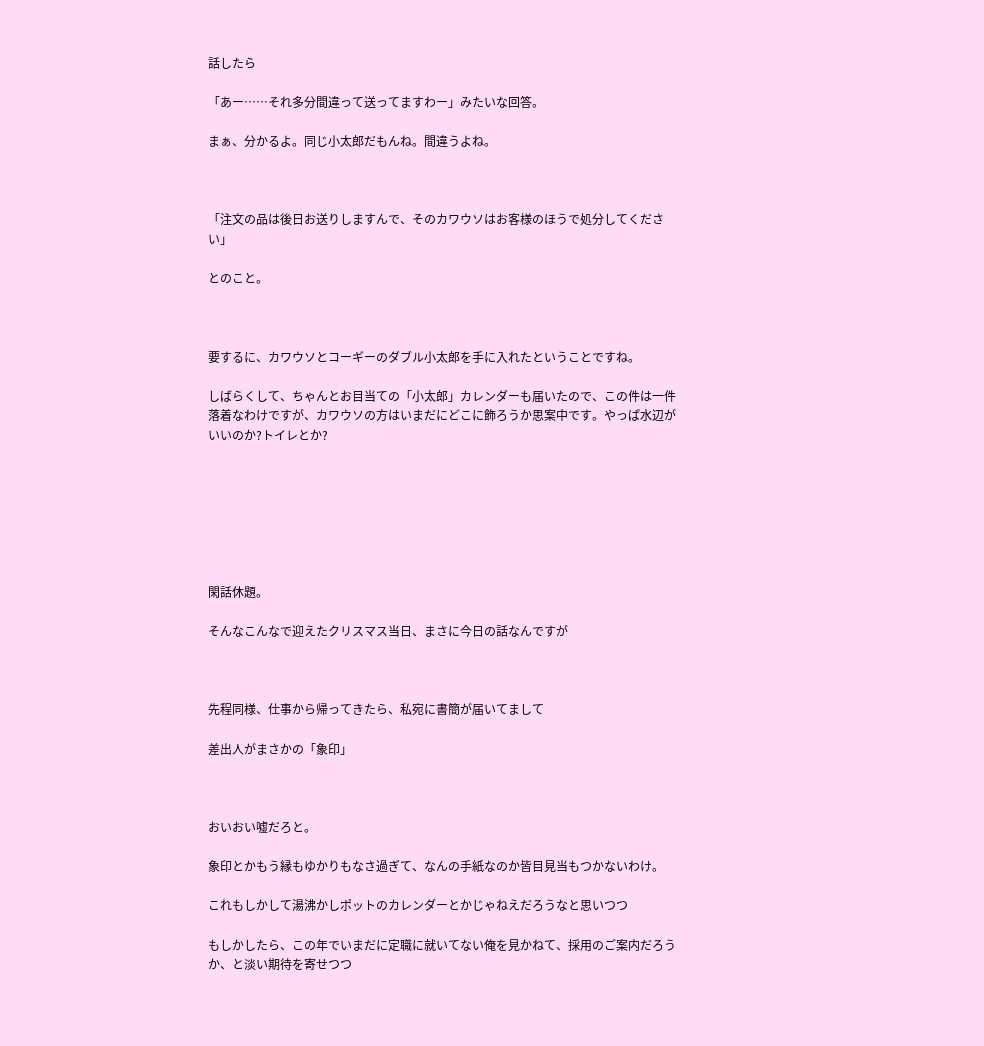話したら

「あー……それ多分間違って送ってますわー」みたいな回答。

まぁ、分かるよ。同じ小太郎だもんね。間違うよね。



「注文の品は後日お送りしますんで、そのカワウソはお客様のほうで処分してください」

とのこと。



要するに、カワウソとコーギーのダブル小太郎を手に入れたということですね。

しばらくして、ちゃんとお目当ての「小太郎」カレンダーも届いたので、この件は一件落着なわけですが、カワウソの方はいまだにどこに飾ろうか思案中です。やっぱ水辺がいいのか?トイレとか?







閑話休題。

そんなこんなで迎えたクリスマス当日、まさに今日の話なんですが



先程同様、仕事から帰ってきたら、私宛に書簡が届いてまして

差出人がまさかの「象印」



おいおい嘘だろと。

象印とかもう縁もゆかりもなさ過ぎて、なんの手紙なのか皆目見当もつかないわけ。

これもしかして湯沸かしポットのカレンダーとかじゃねえだろうなと思いつつ

もしかしたら、この年でいまだに定職に就いてない俺を見かねて、採用のご案内だろうか、と淡い期待を寄せつつ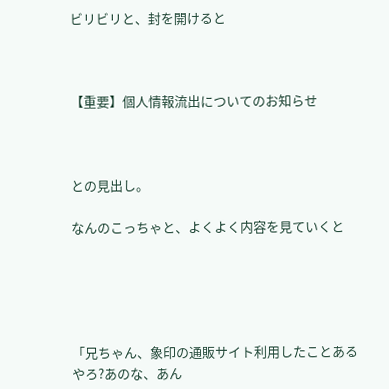ビリビリと、封を開けると



【重要】個人情報流出についてのお知らせ



との見出し。

なんのこっちゃと、よくよく内容を見ていくと





「兄ちゃん、象印の通販サイト利用したことあるやろ?あのな、あん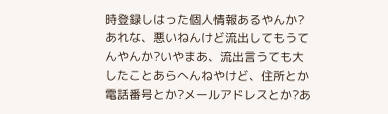時登録しはった個人情報あるやんか?あれな、悪いねんけど流出してもうてんやんか?いやまあ、流出言うても大したことあらへんねやけど、住所とか電話番号とか?メールアドレスとか?あ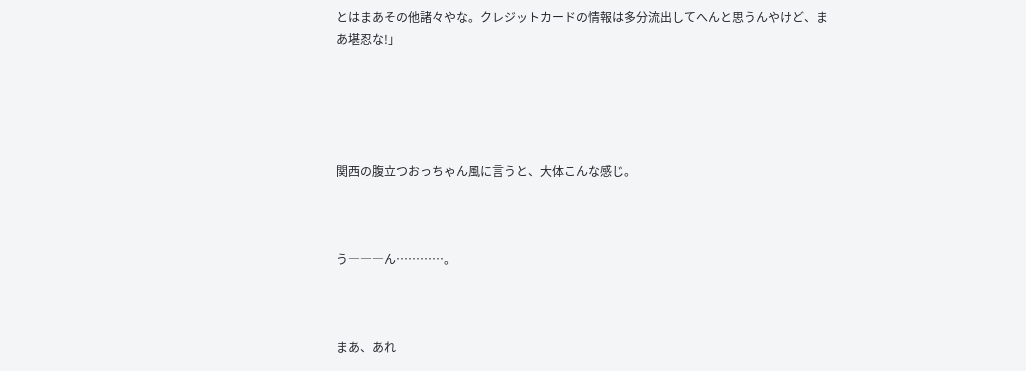とはまあその他諸々やな。クレジットカードの情報は多分流出してへんと思うんやけど、まあ堪忍な!」





関西の腹立つおっちゃん風に言うと、大体こんな感じ。



う―――ん…………。



まあ、あれ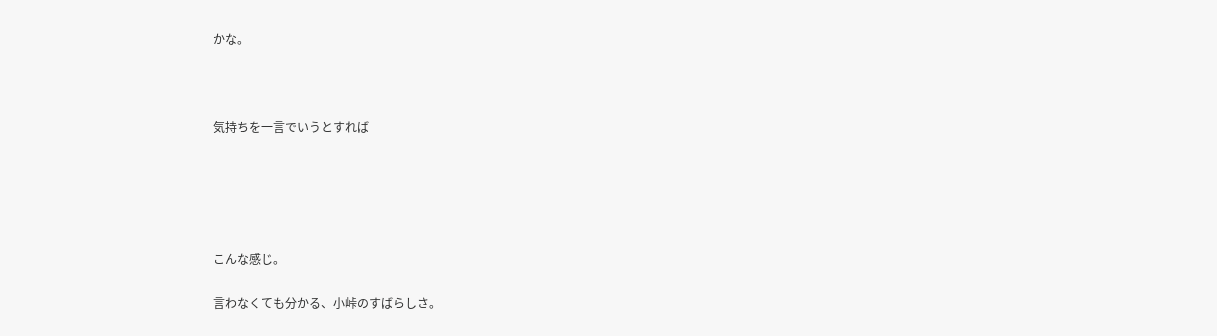かな。



気持ちを一言でいうとすれば





こんな感じ。

言わなくても分かる、小峠のすばらしさ。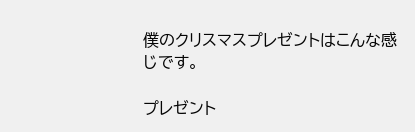僕のクリスマスプレゼントはこんな感じです。

プレゼント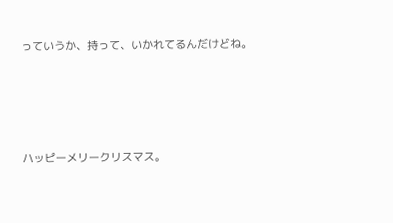っていうか、持って、いかれてるんだけどね。







ハッピーメリークリスマス。